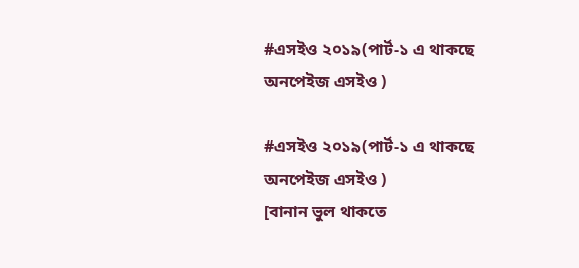#এসইও ২০১৯(পার্ট-১ এ থাকছে অনপেইজ এসইও )

#এসইও ২০১৯(পার্ট-১ এ থাকছে অনপেইজ এসইও )
[বানান ভুল থাকতে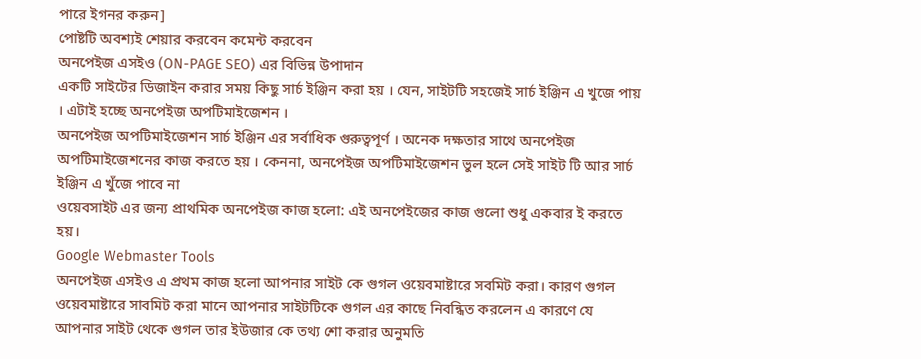পারে ইগনর করুন]
পোষ্টটি অবশ্যই শেয়ার করবেন কমেন্ট করবেন
অনপেইজ এসইও (ON-PAGE SEO) এর বিভিন্ন উপাদান
একটি সাইটের ডিজাইন করার সময় কিছু সার্চ ইঞ্জিন করা হয় । যেন, সাইটটি সহজেই সার্চ ইঞ্জিন এ খুজে পায় । এটাই হচ্ছে অনপেইজ অপটিমাইজেশন ।
অনপেইজ অপটিমাইজেশন সার্চ ইঞ্জিন এর সর্বাধিক গুরুত্বপূর্ণ । অনেক দক্ষতার সাথে অনপেইজ অপটিমাইজেশনের কাজ করতে হয় । কেননা, অনপেইজ অপটিমাইজেশন ভুল হলে সেই সাইট টি আর সার্চ ইঞ্জিন এ খুঁজে পাবে না
ওয়েবসাইট এর জন্য প্রাথমিক অনপেইজ কাজ হলো: এই অনপেইজের কাজ গুলো শুধু একবার ই করতে হয়।
Google Webmaster Tools
অনপেইজ এসইও এ প্রথম কাজ হলো আপনার সাইট কে গুগল ওয়েবমাষ্টারে সবমিট করা। কারণ গুগল ওয়েবমাষ্টারে সাবমিট করা মানে আপনার সাইটটিকে গুগল এর কাছে নিবন্ধিত করলেন এ কারণে যে আপনার সাইট থেকে গুগল তার ইউজার কে তথ্য শো করার অনুমতি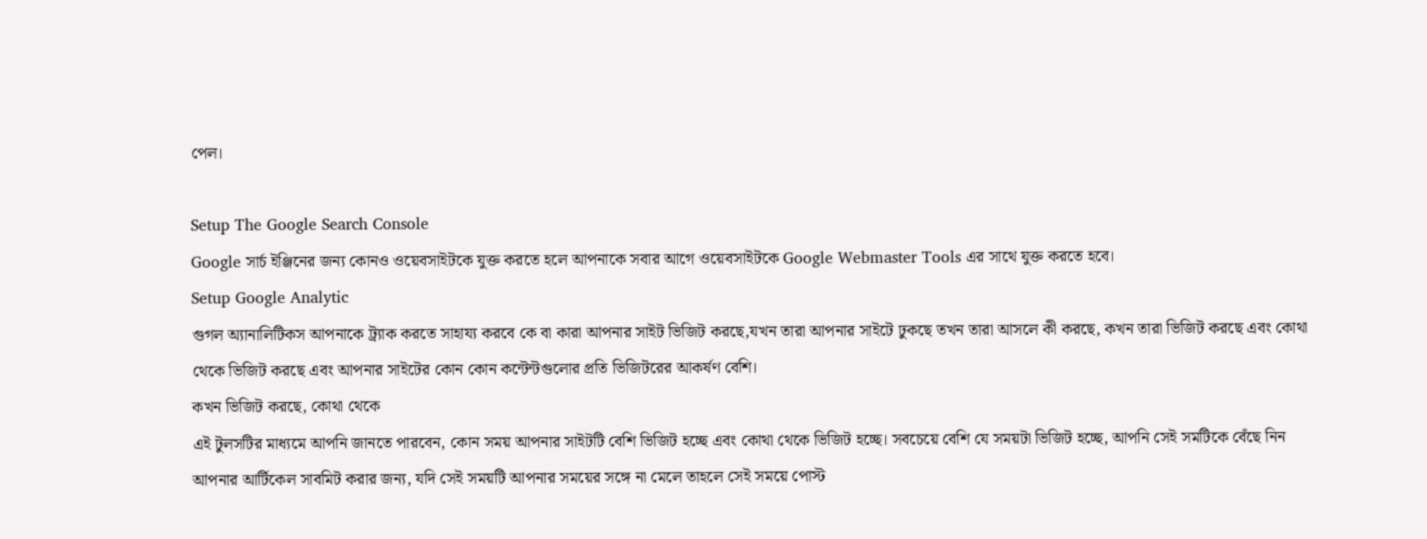পেল।

Setup The Google Search Console
Google সার্চ ইঞ্জিনের জন্য কোনও ওয়েবসাইটকে যুক্ত করতে হলে আপনাকে সবার আগে ওয়েবসাইটকে Google Webmaster Tools এর সাথে যুক্ত করতে হবে।
Setup Google Analytic
গুগল অ্যানালিটিকস আপনাকে ট্র্যাক করতে সাহায্য করবে কে বা কারা আপনার সাইট ভিজিট করছে,যখন তারা আপনার সাইটে ঢুকছে তখন তারা আসলে কী করছে, কখন তারা ভিজিট করছে এবং কোথা থেকে ভিজিট করছে এবং আপনার সাইটের কোন কোন কন্টেন্টগুলোর প্রতি ভিজিটরের আকর্ষণ বেশি।
কখন ভিজিট করছে, কোথা থেকে
এই টুলসটির মাধ্যমে আপনি জানতে পারবেন, কোন সময় আপনার সাইটটি বেশি ভিজিট হচ্ছে এবং কোথা থেকে ভিজিট হচ্ছে। সবচেয়ে বেশি যে সময়টা ভিজিট হচ্ছে, আপনি সেই সমটিকে বেঁছে নিন আপনার আর্টিকেল সাবমিট করার জন্য, যদি সেই সময়টি আপনার সময়ের সঙ্গে না মেলে তাহলে সেই সময়ে পোস্ট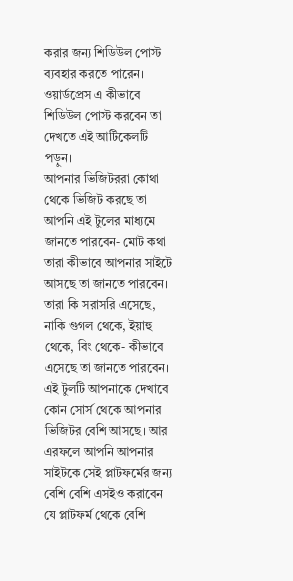করার জন্য শিডিউল পোস্ট ব্যবহার করতে পারেন। ওয়ার্ডপ্রেস এ কীভাবে শিডিউল পোস্ট করবেন তা দেখতে এই আর্টিকেলটি পড়ুন।
আপনার ভিজিটররা কোথা থেকে ভিজিট করছে তা আপনি এই টুলের মাধ্যমে জানতে পারবেন- মোট কথা তারা কীভাবে আপনার সাইটে আসছে তা জানতে পারবেন। তারা কি সরাসরি এসেছে, নাকি গুগল থেকে, ইয়াহু থেকে, বিং থেকে- কীভাবে এসেছে তা জানতে পারবেন। এই টুলটি আপনাকে দেখাবে কোন সোর্স থেকে আপনার ভিজিটর বেশি আসছে। আর এরফলে আপনি আপনার সাইটকে সেই প্লাটফর্মের জন্য বেশি বেশি এসইও করাবেন যে প্লাটফর্ম থেকে বেশি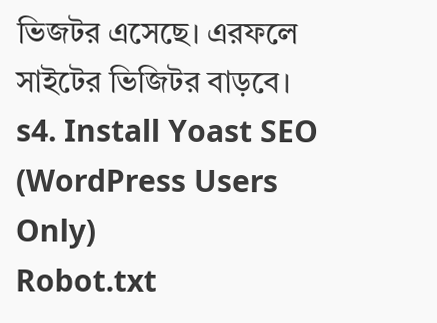ভিজটর এসেছে। এরফলে সাইটের ভিজিটর বাড়বে।
s4. Install Yoast SEO (WordPress Users Only)
Robot.txt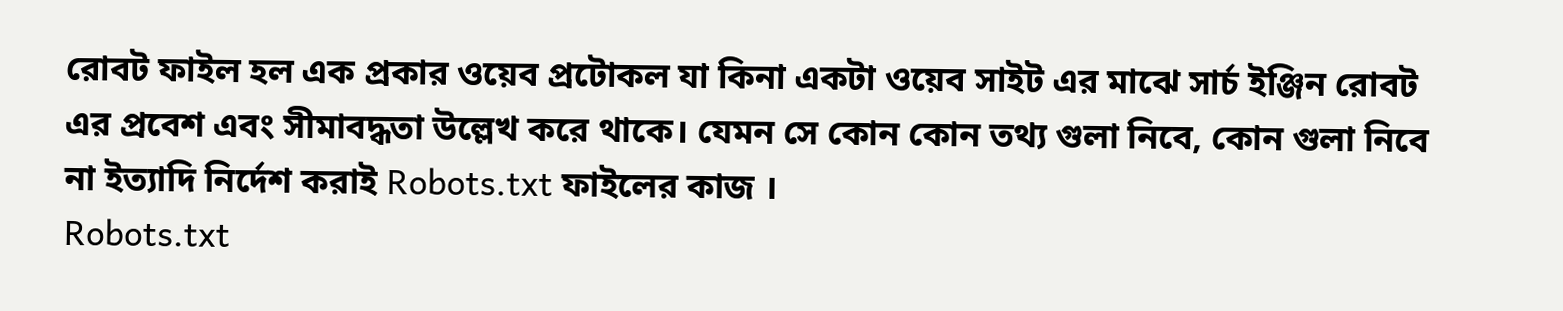রোবট ফাইল হল এক প্রকার ওয়েব প্রটোকল যা কিনা একটা ওয়েব সাইট এর মাঝে সার্চ ইঞ্জিন রোবট এর প্রবেশ এবং সীমাবদ্ধতা উল্লেখ করে থাকে। যেমন সে কোন কোন তথ্য গুলা নিবে, কোন গুলা নিবে না ইত্যাদি নির্দেশ করাই Robots.txt ফাইলের কাজ ।
Robots.txt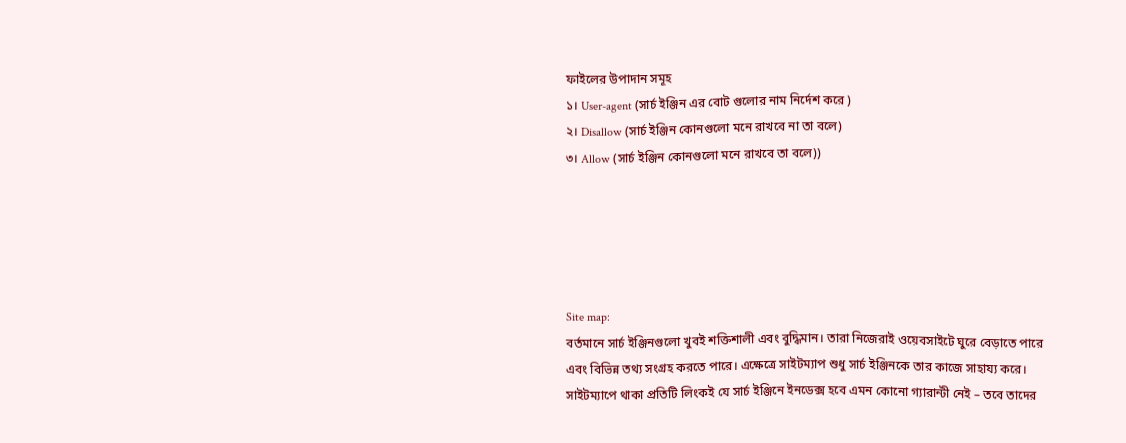ফাইলের উপাদান সমূহ
১। User-agent (সার্চ ইঞ্জিন এর বোট গুলোর নাম নির্দেশ করে )
২। Disallow (সার্চ ইঞ্জিন কোনগুলো মনে রাখবে না তা বলে)
৩। Allow (সার্চ ইঞ্জিন কোনগুলো মনে রাখবে তা বলে))





Site map:
বর্তমানে সার্চ ইঞ্জিনগুলো খুবই শক্তিশালী এবং বুদ্ধিমান। তারা নিজেরাই ওয়েবসাইটে ঘুরে বেড়াতে পারে এবং বিভিন্ন তথ্য সংগ্রহ করতে পারে। এক্ষেত্রে সাইটম্যাপ শুধু সার্চ ইঞ্জিনকে তার কাজে সাহায্য করে। সাইটম্যাপে থাকা প্রতিটি লিংকই যে সার্চ ইঞ্জিনে ইনডেক্স হবে এমন কোনো গ্যারান্টী নেই – তবে তাদের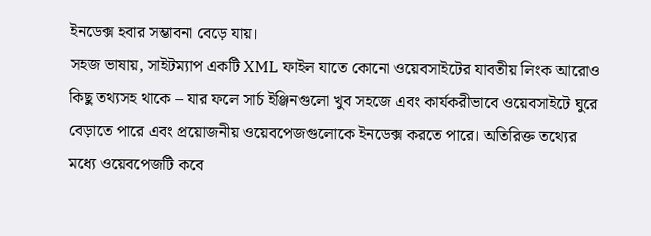ইনডেক্স হবার সম্ভাবনা বেড়ে যায়।
সহজ ভাষায়, সাইটম্যাপ একটি XML ফাইল যাতে কোনো ওয়েবসাইটের যাবতীয় লিংক আরোও কিছু তথ্যসহ থাকে – যার ফলে সার্চ ইঞ্জিনগুলো খুব সহজে এবং কার্যকরীভাবে ওয়েবসাইটে ঘুরে বেড়াতে পারে এবং প্রয়োজনীয় ওয়েবপেজগুলোকে ইনডেক্স করতে পারে। অতিরিক্ত তথ্যের মধ্যে ওয়েবপেজটি কবে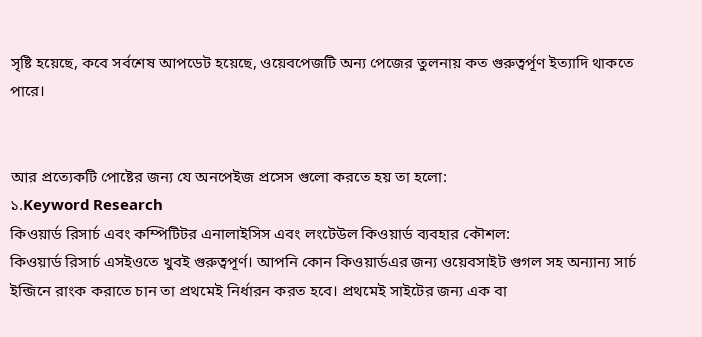সৃষ্টি হয়েছে, কবে সর্বশেষ আপডেট হয়েছে, ওয়েবপেজটি অন্য পেজের তুলনায় কত গুরুত্বর্পূণ ইত্যাদি থাকতে পারে।


আর প্রত্যেকটি পোষ্টের জন্য যে অনপেইজ প্রসেস গুলো করতে হয় তা হলো:
১.Keyword Research
কিওয়ার্ড রিসার্চ এবং কম্পিটিটর এনালাইসিস এবং লংটেউল কিওয়ার্ড ব্যবহার কৌশল:
কিওয়ার্ড রিসার্চ এসইওতে খুবই গুরুত্বপূর্ণ। আপনি কোন কিওয়ার্ডএর জন্য ওয়েবসাইট গুগল সহ অন্যান্য সার্চ ইন্জিনে রাংক করাতে চান তা প্রথমেই নির্ধারন করত হবে। প্রথমেই সাইটের জন্য এক বা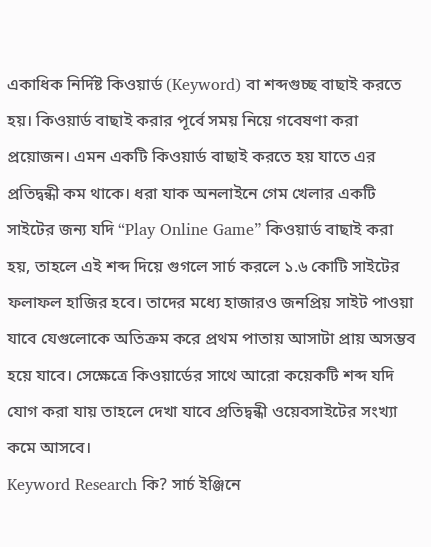একাধিক নির্দিষ্ট কিওয়ার্ড (Keyword) বা শব্দগুচ্ছ বাছাই করতে হয়। কিওয়ার্ড বাছাই করার পূর্বে সময় নিয়ে গবেষণা করা প্রয়োজন। এমন একটি কিওয়ার্ড বাছাই করতে হয় যাতে এর প্রতিদ্বন্ধী কম থাকে। ধরা যাক অনলাইনে গেম খেলার একটি সাইটের জন্য যদি “Play Online Game” কিওয়ার্ড বাছাই করা হয়, তাহলে এই শব্দ দিয়ে গুগলে সার্চ করলে ১.৬ কোটি সাইটের ফলাফল হাজির হবে। তাদের মধ্যে হাজারও জনপ্রিয় সাইট পাওয়া যাবে যেগুলোকে অতিক্রম করে প্রথম পাতায় আসাটা প্রায় অসম্ভব হয়ে যাবে। সেক্ষেত্রে কিওয়ার্ডের সাথে আরো কয়েকটি শব্দ যদি যোগ করা যায় তাহলে দেখা যাবে প্রতিদ্বন্ধী ওয়েবসাইটের সংখ্যা কমে আসবে।
Keyword Research কি? সার্চ ইঞ্জিনে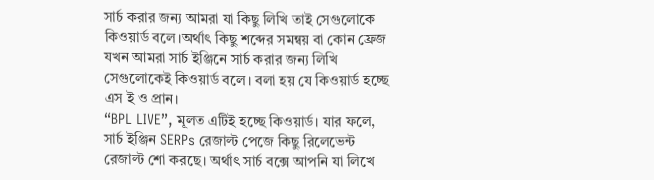সার্চ করার জন্য আমরা যা কিছু লিখি তাই সেগুলোকে কিওয়ার্ড বলে।অর্থাৎ কিছু শব্দের সমন্বয় বা কোন ফ্রেজ যখন আমরা সার্চ ইঞ্জিনে সার্চ করার জন্য লিখি সেগুলোকেই কিওয়ার্ড বলে। বলা হয় যে কিওয়ার্ড হচ্ছে এস ই ও প্রান।
“BPL LIVE”, মূলত এটিই হচ্ছে কিওয়ার্ড। যার ফলে, সার্চ ইঞ্জিন SERPs রেজাল্ট পেজে কিছু রিলেভেন্ট রেজাল্ট শো করছে। অর্থাৎ সার্চ বক্সে আপনি যা লিখে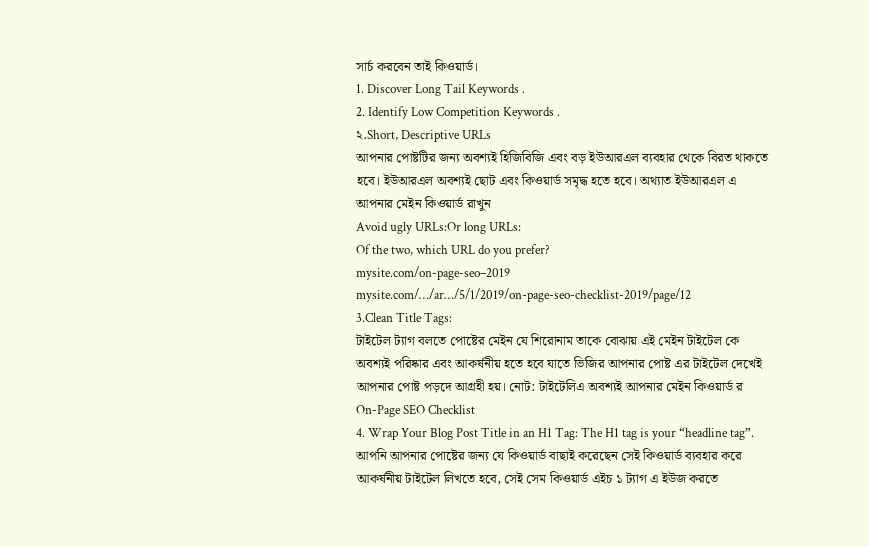সার্চ করবেন তাই কিওয়ার্ড।
1. Discover Long Tail Keywords .
2. Identify Low Competition Keywords .
২.Short, Descriptive URLs
আপনার পোষ্টটির জন্য অবশ্যই হিজিবিজি এবং বড় ইউআরএল ব্যবহার থেকে বিরত থাকতে হবে। ইউআরএল অবশ্যই ছোট এবং কিওয়ার্ড সমৃদ্ধ হতে হবে। অথ্যাত ইউআরএল এ আপনার মেইন কিওয়ার্ড রাখুন
Avoid ugly URLs:Or long URLs:
Of the two, which URL do you prefer?
mysite.com/on-page-seo–2019
mysite.com/…/ar…/5/1/2019/on-page-seo-checklist-2019/page/12
3.Clean Title Tags:
টাইটেল ট্যাগ বলতে পোষ্টের মেইন যে শিরোনাম তাকে বোঝায় এই মেইন টাইটেল কে অবশ্যই পরিষ্কার এবং আকর্ষনীয় হতে হবে যাতে ভিজির আপনার পোষ্ট এর টাইটেল দেখেই আপনার পোষ্ট পড়দে আগ্রহী হয়। নোট: টাইটেলিএ অবশ্যই আপনার মেইন কিওয়ার্ড র
On-Page SEO Checklist
4. Wrap Your Blog Post Title in an H1 Tag: The H1 tag is your “headline tag”.
আপনি আপনার পোষ্টের জন্য যে কিওয়ার্ড বাছাই করেছেন সেই কিওয়ার্ড ব্যবহার করে আকর্ষনীয় টাইটেল লিখতে হবে, সেই সেম কিওয়ার্ড এইচ ১ ট্যাগ এ ইউজ করতে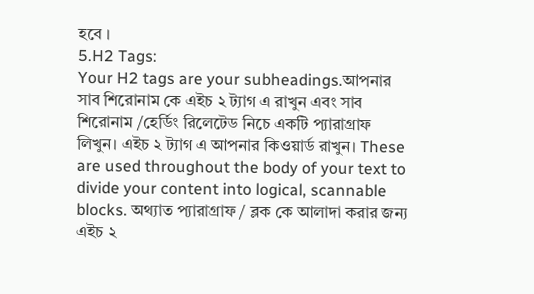হবে ।
5.H2 Tags:
Your H2 tags are your subheadings.আপনার সাব শিরোনাম কে এইচ ২ ট্যাগ এ রাখুন এবং সাব শিরোনাম /হের্ডিং রিলেটেড নিচে একটি প্যারাগ্রাফ লিখুন। এইচ ২ ট্যাগ এ আপনার কিওয়ার্ড রাখুন। These are used throughout the body of your text to divide your content into logical, scannable blocks. অথ্যাত প্যারাগ্রাফ / ব্লক কে আলাদা করার জন্য এইচ ২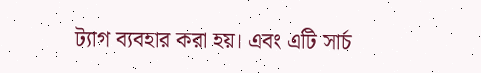ট্যাগ ব্যবহার করা হয়। এবং এটি সার্চ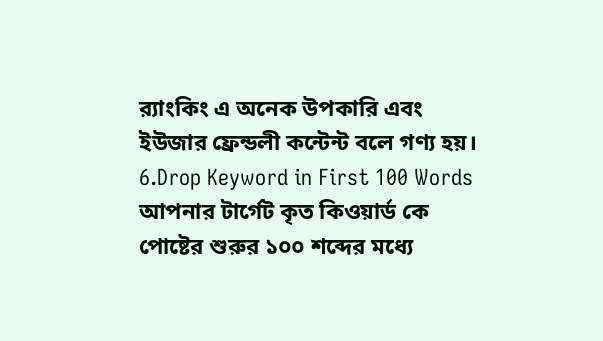র‌্যাংকিং এ অনেক উপকারি এবং ইউজার ফ্রেন্ডলী কন্টেন্ট বলে গণ্য হয়।
6.Drop Keyword in First 100 Words
আপনার টার্গেট কৃত কিওয়ার্ড কে পোষ্টের শুরুর ১০০ শব্দের মধ্যে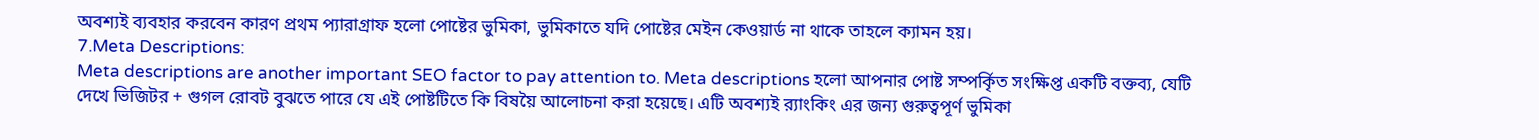অবশ্যই ব্যবহার করবেন কারণ প্রথম প্যারাগ্রাফ হলো পোষ্টের ভুমিকা, ভুমিকাতে যদি পোষ্টের মেইন কেওয়ার্ড না থাকে তাহলে ক্যামন হয়।
7.Meta Descriptions:
Meta descriptions are another important SEO factor to pay attention to. Meta descriptions হলো আপনার পোষ্ট সম্পর্কিৃত সংক্ষিপ্ত একটি বক্তব্য, যেটি দেখে ভিজিটর + গুগল রোবট বুঝতে পারে যে এই পোষ্টটিতে কি বিষয়ৈ আলোচনা করা হয়েছে। এটি অবশ্যই র‌্যাংকিং এর জন্য গুরুত্বপূর্ণ ভুমিকা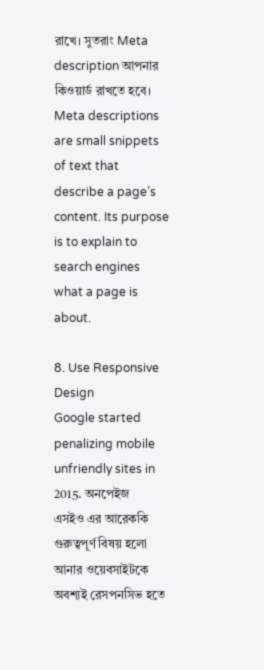রাখে। সুতরাং Meta description আপনার কিওয়ার্ড রাখতে হবে।
Meta descriptions are small snippets of text that describe a page’s content. Its purpose is to explain to search engines what a page is about.

8. Use Responsive Design
Google started penalizing mobile unfriendly sites in 2015. অনপেইজ এসইও এর আরেককি গুরুত্বপূর্ণ বিষয় হলো আনার ওয়েবসাইটকে অবশ্যই রেসপনসিভ হতে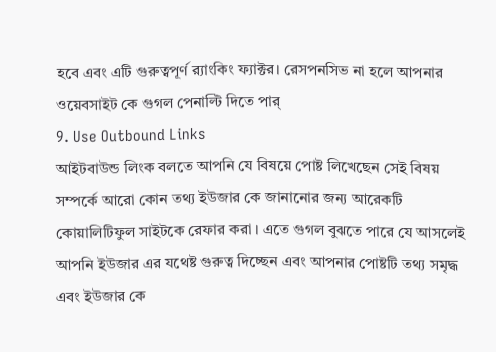হবে এবং এটি গুরুত্বপূর্ণ র‌্যাংকিং ফ্যাক্টর। রেসপনসিভ না হলে আপনার ওয়েবসাইট কে গুগল পেনাল্টি দিতে পার্
9. Use Outbound Links
আইটবাউন্ড লিংক বলতে আপনি যে বিষয়ে পোষ্ট লিখেছেন সেই বিষয় সম্পর্কে আরো কোন তথ্য ইউজার কে জানানোর জন্য আরেকটি কোয়ালিটিফুল সাইটকে রেফার করা । এতে গুগল বুঝতে পারে যে আসলেই আপনি ইউজার এর যথেষ্ট গুরুত্ব দিচ্ছেন এবং আপনার পোষ্টটি তথ্য সমৃদ্ধ এবং ইউজার কে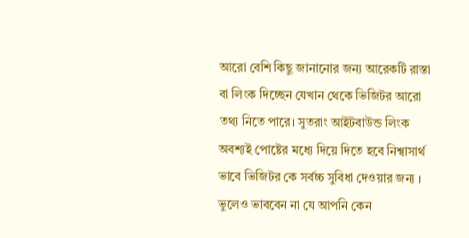আরো বেশি কিছু জানানোর জন্য আরেকটি রাস্তা বা লিংক দিচ্ছেন যেখান থেকে ভিজিটর আরো তথ্য নিতে পারে। সুতরাং আইটবাউন্ড লিংক অবশ্যই পোষ্টের মধ্যে দিয়ে দিতে হবে নিশ্বাসার্থ ভাবে ভিজিটর কে সর্বচ্চ সুবিধা দেওয়ার জন্য । ভুলেও ভাববেন না যে আপনি কেন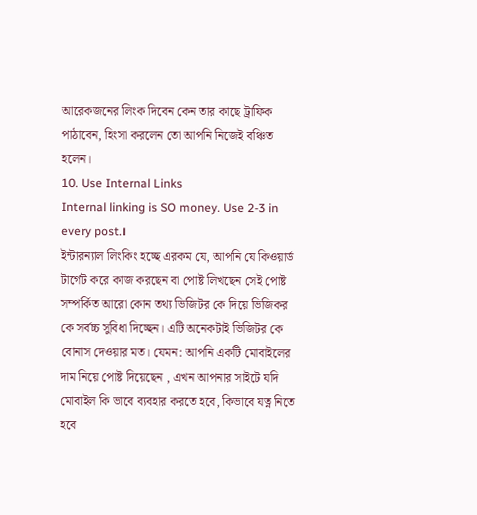আরেকজনের লিংক দিবেন কেন তার কাছে ট্রাফিক পাঠাবেন, হিংসা করলেন তো আপনি নিজেই বঞ্চিত হলেন।
10. Use Internal Links
Internal linking is SO money. Use 2-3 in every post.।
ইন্টারন্যাল লিংকিং হচ্ছে এরকম যে, আপনি যে কিওয়ার্ড টার্গেট করে কাজ করছেন বা পোষ্ট লিখছেন সেই পোষ্ট সম্পর্কিত আরো কোন তথ্য ভিজিটর কে দিয়ে ভিজিকর কে সর্বচ্চ সুবিধা দিচ্ছেন। এটি অনেকটাই ভিজিটর কে বোনাস দেওয়ার মত। যেমন: আপনি একটি মোবাইলের দাম নিয়ে পোষ্ট দিয়েছেন , এখন আপনার সাইটে যদি মোবাইল কি ভাবে ব্যবহার করতে হবে, কিভাবে যত্ন নিতে হবে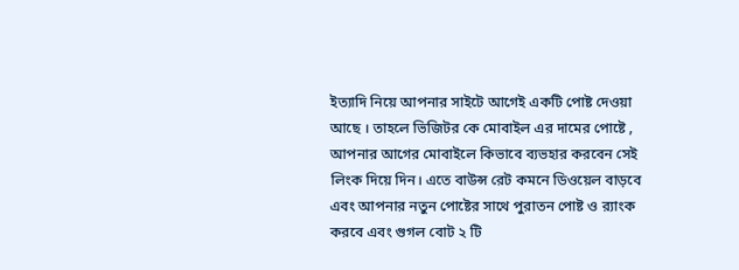ইত্যাদি নিয়ে আপনার সাইটে আগেই একটি পোষ্ট দেওয়া আছে । তাহলে ভিজিটর কে মোবাইল এর দামের পোষ্টে , আপনার আগের মোবাইলে কিভাবে ব্যভহার করবেন সেই লিংক দিয়ে দিন। এতে বাউন্স রেট কমনে ডিওয়েল বাড়বে এবং আপনার নতুন পোষ্টের সাথে পুরাতন পোষ্ট ও র‌্যাংক করবে এবং গুগল বোট ২ টি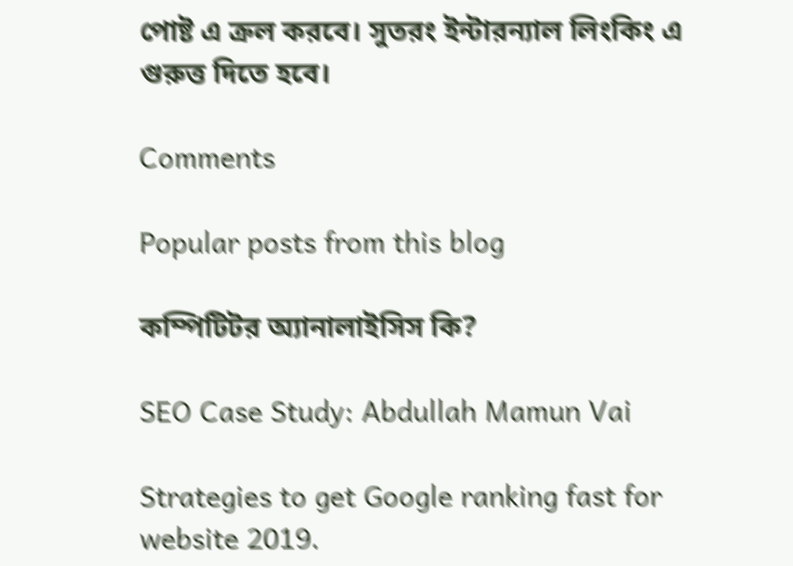পোষ্ট এ ক্রল করবে। সুতরং ইন্টারন্যাল লিংকিং এ গুরুত্ত দিতে হবে।

Comments

Popular posts from this blog

কম্পিটিটর অ্যানালাইসিস কি?

SEO Case Study: Abdullah Mamun Vai

Strategies to get Google ranking fast for website 2019.